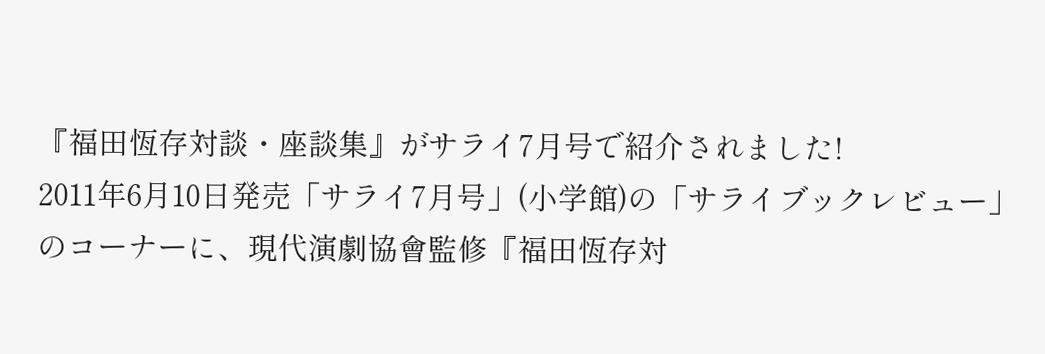『福田恆存対談・座談集』がサライ7月号で紹介されました!
2011年6月10日発売「サライ7月号」(小学館)の「サライブックレビュー」のコーナーに、現代演劇協會監修『福田恆存対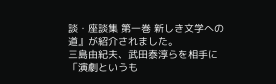談・座談集 第一巻 新しき文学への道』が紹介されました。
三島由紀夫、武田泰淳らを相手に「演劇というも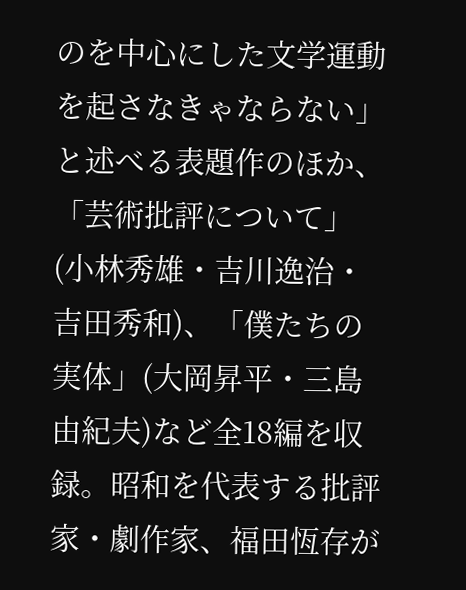のを中心にした文学運動を起さなきゃならない」と述べる表題作のほか、「芸術批評について」(小林秀雄・吉川逸治・吉田秀和)、「僕たちの実体」(大岡昇平・三島由紀夫)など全18編を収録。昭和を代表する批評家・劇作家、福田恆存が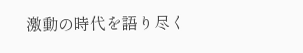激動の時代を語り尽く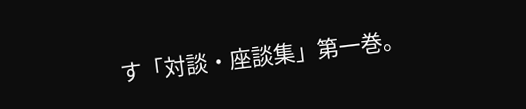す「対談・座談集」第一巻。